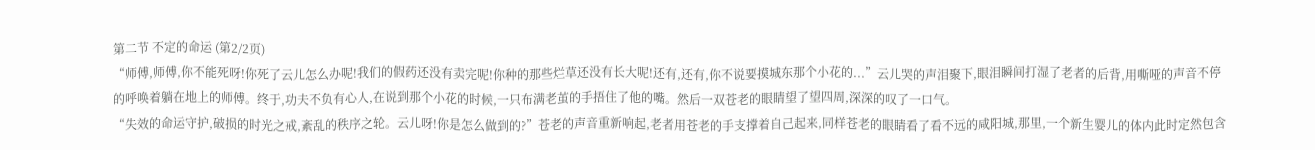第二节 不定的命运 (第2/2页)
“师傅,师傅,你不能死呀!你死了云儿怎么办呢!我们的假药还没有卖完呢!你种的那些烂草还没有长大呢!还有,还有,你不说要摸城东那个小花的...”云儿哭的声泪聚下,眼泪瞬间打湿了老者的后背,用嘶哑的声音不停的呼唤着躺在地上的师傅。终于,功夫不负有心人,在说到那个小花的时候,一只布满老茧的手捂住了他的嘴。然后一双苍老的眼睛望了望四周,深深的叹了一口气。
“失效的命运守护,破损的时光之戒,紊乱的秩序之轮。云儿呀!你是怎么做到的?”苍老的声音重新响起,老者用苍老的手支撑着自己起来,同样苍老的眼睛看了看不远的咸阳城,那里,一个新生婴儿的体内此时定然包含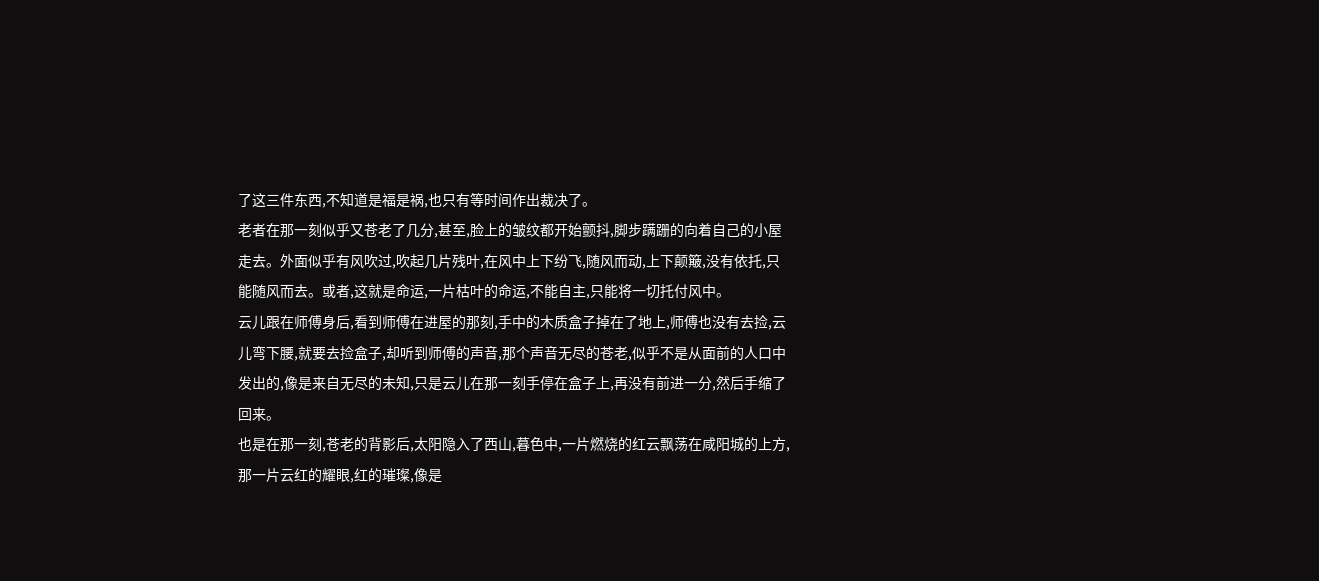了这三件东西,不知道是福是祸,也只有等时间作出裁决了。
老者在那一刻似乎又苍老了几分,甚至,脸上的皱纹都开始颤抖,脚步蹒跚的向着自己的小屋走去。外面似乎有风吹过,吹起几片残叶,在风中上下纷飞,随风而动,上下颠簸,没有依托,只能随风而去。或者,这就是命运,一片枯叶的命运,不能自主,只能将一切托付风中。
云儿跟在师傅身后,看到师傅在进屋的那刻,手中的木质盒子掉在了地上,师傅也没有去捡,云儿弯下腰,就要去捡盒子,却听到师傅的声音,那个声音无尽的苍老,似乎不是从面前的人口中发出的,像是来自无尽的未知,只是云儿在那一刻手停在盒子上,再没有前进一分,然后手缩了回来。
也是在那一刻,苍老的背影后,太阳隐入了西山,暮色中,一片燃烧的红云飘荡在咸阳城的上方,那一片云红的耀眼,红的璀璨,像是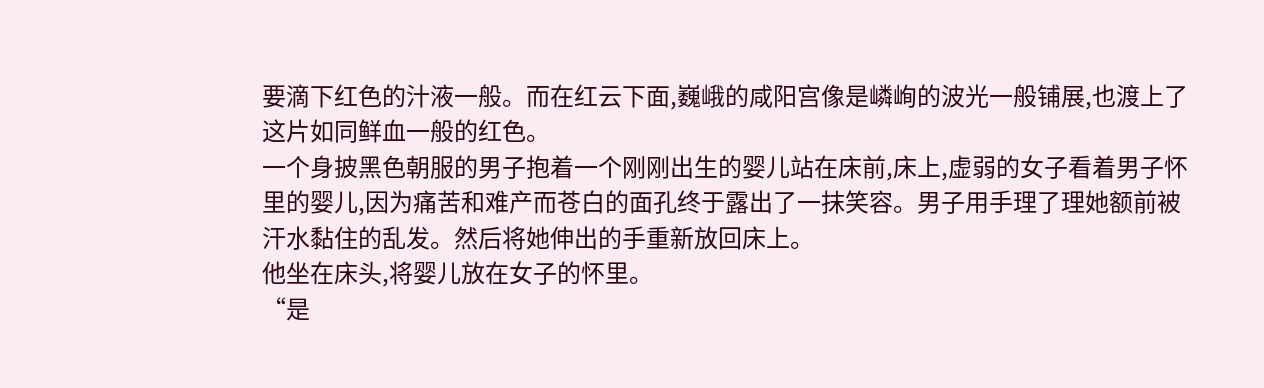要滴下红色的汁液一般。而在红云下面,巍峨的咸阳宫像是嶙峋的波光一般铺展,也渡上了这片如同鲜血一般的红色。
一个身披黑色朝服的男子抱着一个刚刚出生的婴儿站在床前,床上,虚弱的女子看着男子怀里的婴儿,因为痛苦和难产而苍白的面孔终于露出了一抹笑容。男子用手理了理她额前被汗水黏住的乱发。然后将她伸出的手重新放回床上。
他坐在床头,将婴儿放在女子的怀里。
“是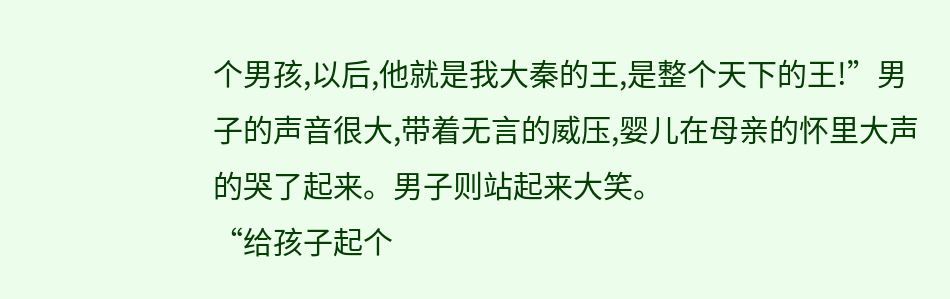个男孩,以后,他就是我大秦的王,是整个天下的王!”男子的声音很大,带着无言的威压,婴儿在母亲的怀里大声的哭了起来。男子则站起来大笑。
“给孩子起个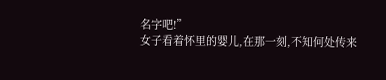名字吧!”
女子看着怀里的婴儿,在那一刻,不知何处传来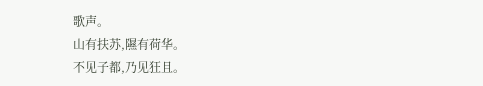歌声。
山有扶苏,隰有荷华。
不见子都,乃见狂且。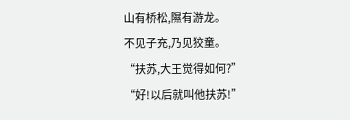山有桥松,隰有游龙。
不见子充,乃见狡童。
“扶苏,大王觉得如何?”
“好!以后就叫他扶苏!”